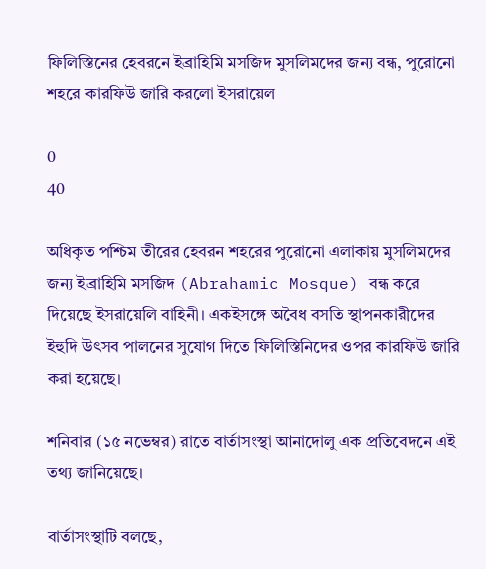ফিলিস্তিনের হেবরনে ইব্রাহিমি মসজিদ মুসলিমদের জন্য বন্ধ, পুরোনো শহরে কারফিউ জারি করলো ইসরায়েল

0
40

অধিকৃত পশ্চিম তীরের হেবরন শহরের পুরোনো এলাকায় মুসলিমদের জন্য ইব্রাহিমি মসজিদ (Abrahamic Mosque) বন্ধ করে দিয়েছে ইসরায়েলি বাহিনী। একইসঙ্গে অবৈধ বসতি স্থাপনকারীদের ইহুদি উৎসব পালনের সুযোগ দিতে ফিলিস্তিনিদের ওপর কারফিউ জারি করা হয়েছে।

শনিবার (১৫ নভেম্বর) রাতে বার্তাসংস্থা আনাদোলু এক প্রতিবেদনে এই তথ্য জানিয়েছে।

বার্তাসংস্থাটি বলছে,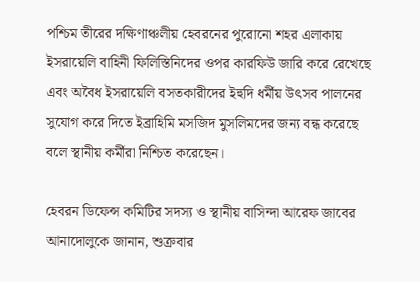পশ্চিম তীরের দক্ষিণাঞ্চলীয় হেবরনের পুরোনো শহর এলাকায় ইসরায়েলি বাহিনী ফিলিস্তিনিদের ওপর কারফিউ জারি করে রেখেছে এবং অবৈধ ইসরায়েলি বসতকারীদের ইহুদি ধর্মীয় উৎসব পালনের সুযোগ করে দিতে ইব্রাহিমি মসজিদ মুসলিমদের জন্য বন্ধ করেছে বলে স্থানীয় কর্মীরা নিশ্চিত করেছেন।

হেবরন ডিফেন্স কমিটির সদস্য ও স্থানীয় বাসিন্দা আরেফ জাবের আনাদোলুকে জানান, শুক্রবার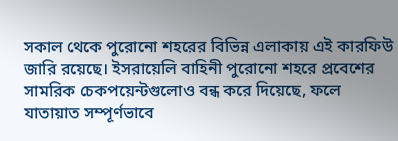সকাল থেকে পুরোনো শহরের বিভিন্ন এলাকায় এই কারফিউ জারি রয়েছে। ইসরায়েলি বাহিনী পুরোনো শহরে প্রবেশের সামরিক চেকপয়েন্টগুলোও বন্ধ করে দিয়েছে, ফলে যাতায়াত সম্পূর্ণভাবে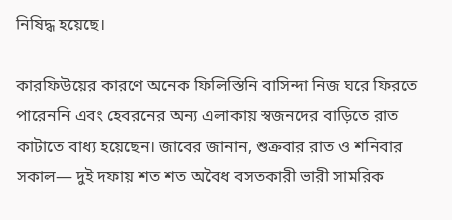নিষিদ্ধ হয়েছে।

কারফিউয়ের কারণে অনেক ফিলিস্তিনি বাসিন্দা নিজ ঘরে ফিরতে পারেননি এবং হেবরনের অন্য এলাকায় স্বজনদের বাড়িতে রাত কাটাতে বাধ্য হয়েছেন। জাবের জানান, শুক্রবার রাত ও শনিবার সকাল— দুই দফায় শত শত অবৈধ বসতকারী ভারী সামরিক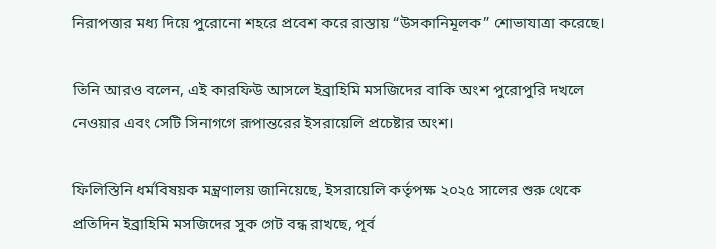নিরাপত্তার মধ্য দিয়ে পুরোনো শহরে প্রবেশ করে রাস্তায় “উসকানিমূলক” শোভাযাত্রা করেছে।

তিনি আরও বলেন, এই কারফিউ আসলে ইব্রাহিমি মসজিদের বাকি অংশ পুরোপুরি দখলে নেওয়ার এবং সেটি সিনাগগে রূপান্তরের ইসরায়েলি প্রচেষ্টার অংশ।

ফিলিস্তিনি ধর্মবিষয়ক মন্ত্রণালয় জানিয়েছে, ইসরায়েলি কর্তৃপক্ষ ২০২৫ সালের শুরু থেকে প্রতিদিন ইব্রাহিমি মসজিদের সুক গেট বন্ধ রাখছে, পূর্ব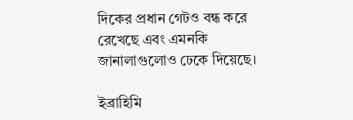দিকের প্রধান গেটও বন্ধ করে রেখেছে এবং এমনকি জানালাগুলোও ঢেকে দিয়েছে।

ইব্রাহিমি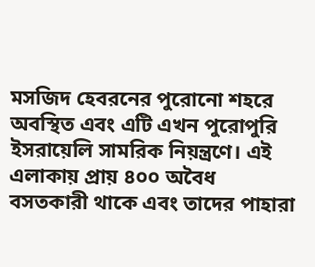মসজিদ হেবরনের পুরোনো শহরে অবস্থিত এবং এটি এখন পুরোপুরি ইসরায়েলি সামরিক নিয়ন্ত্রণে। এই এলাকায় প্রায় ৪০০ অবৈধ বসতকারী থাকে এবং তাদের পাহারা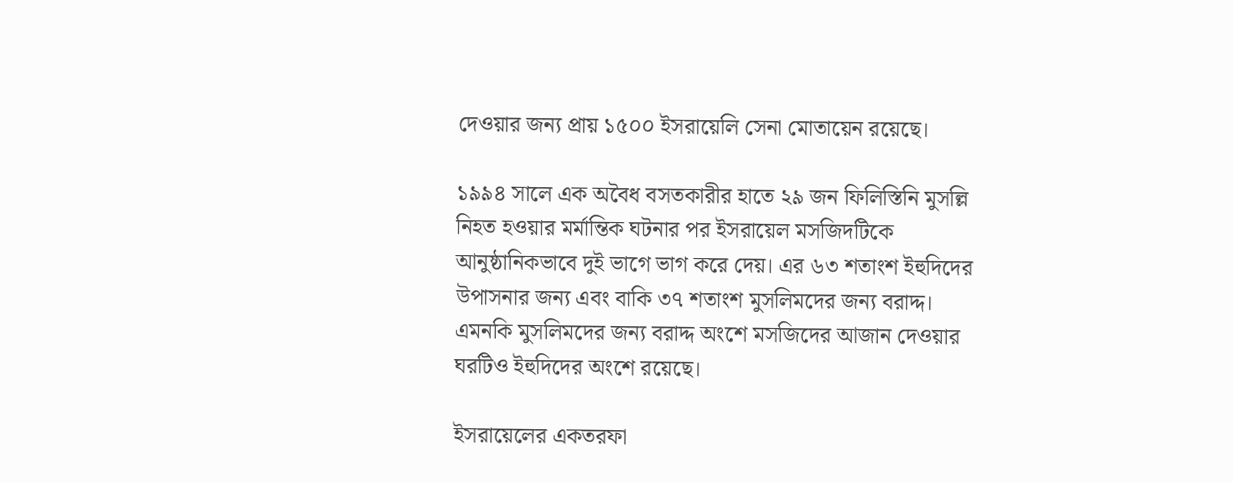দেওয়ার জন্য প্রায় ১৫০০ ইসরায়েলি সেনা মোতায়েন রয়েছে।

১৯৯৪ সালে এক অবৈধ বসতকারীর হাতে ২৯ জন ফিলিস্তিনি মুসল্লি নিহত হওয়ার মর্মান্তিক ঘটনার পর ইসরায়েল মসজিদটিকে আনুষ্ঠানিকভাবে দুই ভাগে ভাগ করে দেয়। এর ৬৩ শতাংশ ইহুদিদের উপাসনার জন্য এবং বাকি ৩৭ শতাংশ মুসলিমদের জন্য বরাদ্দ। এমনকি মুসলিমদের জন্য বরাদ্দ অংশে মসজিদের আজান দেওয়ার ঘরটিও ইহুদিদের অংশে রয়েছে।

ইসরায়েলের একতরফা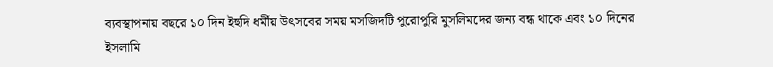ব্যবস্থাপনায় বছরে ১০ দিন ইহুদি ধর্মীয় উৎসবের সময় মসজিদটি পুরোপুরি মুসলিমদের জন্য বন্ধ থাকে এবং ১০ দিনের ইসলামি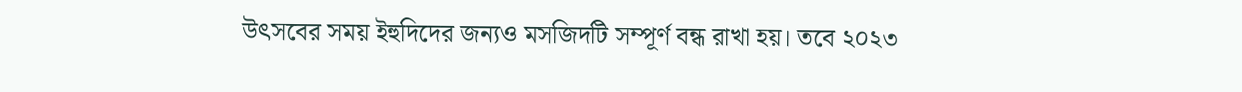উৎসবের সময় ইহুদিদের জন্যও মসজিদটি সম্পূর্ণ বন্ধ রাখা হয়। তবে ২০২৩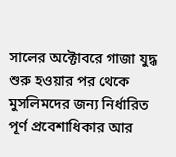সালের অক্টোবরে গাজা যুদ্ধ শুরু হওয়ার পর থেকে মুসলিমদের জন্য নির্ধারিত পূর্ণ প্রবেশাধিকার আর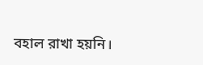বহাল রাখা হয়নি।